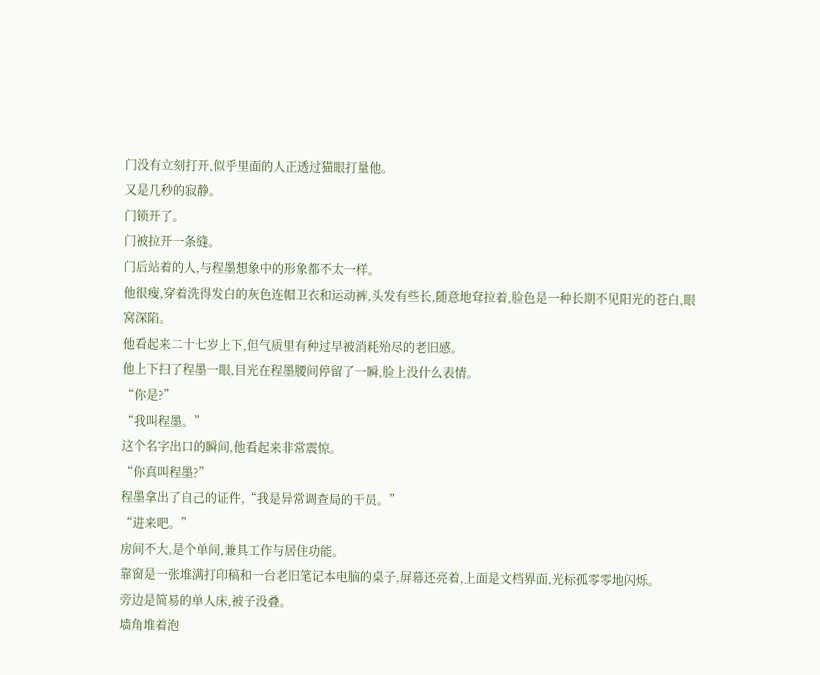门没有立刻打开,似乎里面的人正透过猫眼打量他。
又是几秒的寂静。
门锁开了。
门被拉开一条缝。
门后站着的人,与程墨想象中的形象都不太一样。
他很瘦,穿着洗得发白的灰色连帽卫衣和运动裤,头发有些长,随意地耷拉着,脸色是一种长期不见阳光的苍白,眼窝深陷。
他看起来二十七岁上下,但气质里有种过早被消耗殆尽的老旧感。
他上下扫了程墨一眼,目光在程墨腰间停留了一瞬,脸上没什么表情。
“你是?”
“我叫程墨。”
这个名字出口的瞬间,他看起来非常震惊。
“你真叫程墨?”
程墨拿出了自己的证件,“我是异常调查局的干员。”
“进来吧。”
房间不大,是个单间,兼具工作与居住功能。
靠窗是一张堆满打印稿和一台老旧笔记本电脑的桌子,屏幕还亮着,上面是文档界面,光标孤零零地闪烁。
旁边是简易的单人床,被子没叠。
墙角堆着泡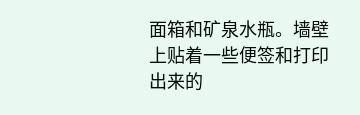面箱和矿泉水瓶。墙壁上贴着一些便签和打印出来的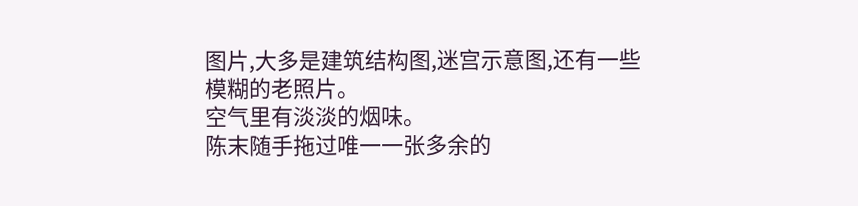图片,大多是建筑结构图,迷宫示意图,还有一些模糊的老照片。
空气里有淡淡的烟味。
陈末随手拖过唯一一张多余的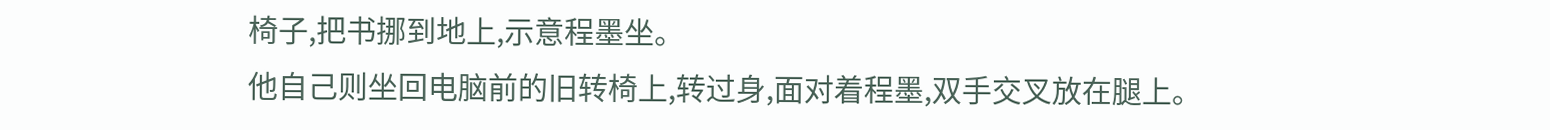椅子,把书挪到地上,示意程墨坐。
他自己则坐回电脑前的旧转椅上,转过身,面对着程墨,双手交叉放在腿上。